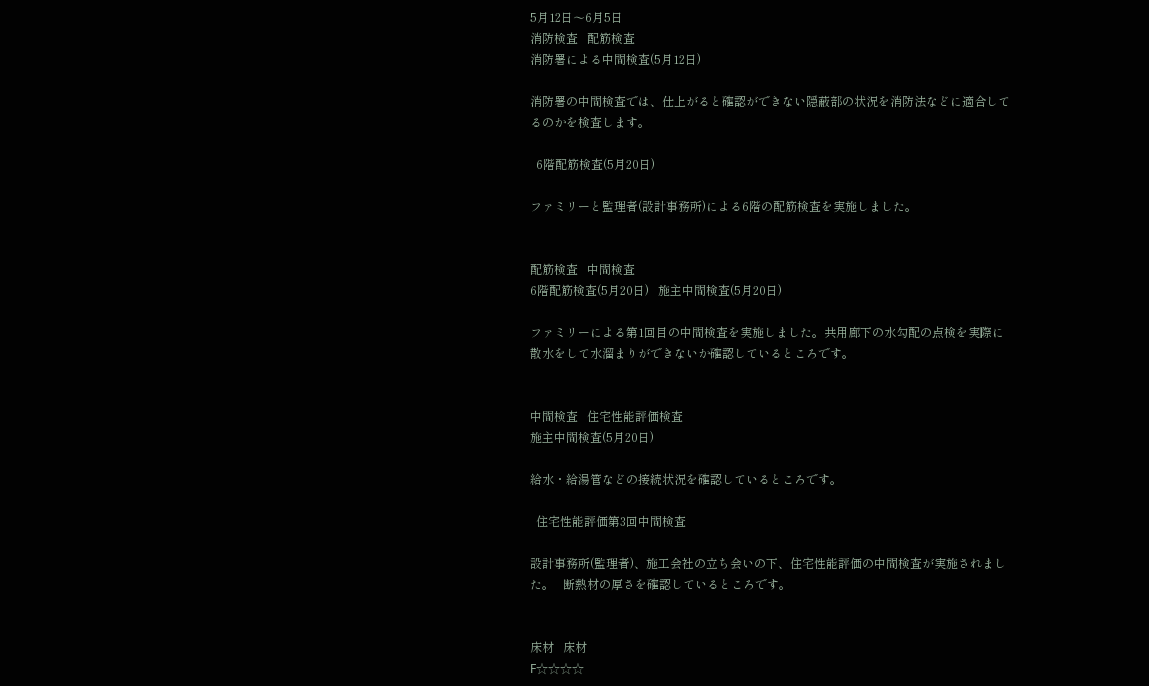5月12日〜6月5日
消防検査   配筋検査
消防署による中間検査(5月12日)

消防署の中間検査では、仕上がると確認ができない隠蔽部の状況を消防法などに適合してるのかを検査します。

  6階配筋検査(5月20日)

ファミリーと監理者(設計事務所)による6階の配筋検査を実施しました。


配筋検査   中間検査
6階配筋検査(5月20日)   施主中間検査(5月20日)

ファミリーによる第1回目の中間検査を実施しました。共用廊下の水勾配の点検を実際に散水をして水溜まりができないか確認しているところです。


中間検査   住宅性能評価検査
施主中間検査(5月20日)

給水・給湯管などの接続状況を確認しているところです。

  住宅性能評価第3回中間検査

設計事務所(監理者)、施工会社の立ち会いの下、住宅性能評価の中間検査が実施されました。   断熱材の厚さを確認しているところです。


床材   床材
F☆☆☆☆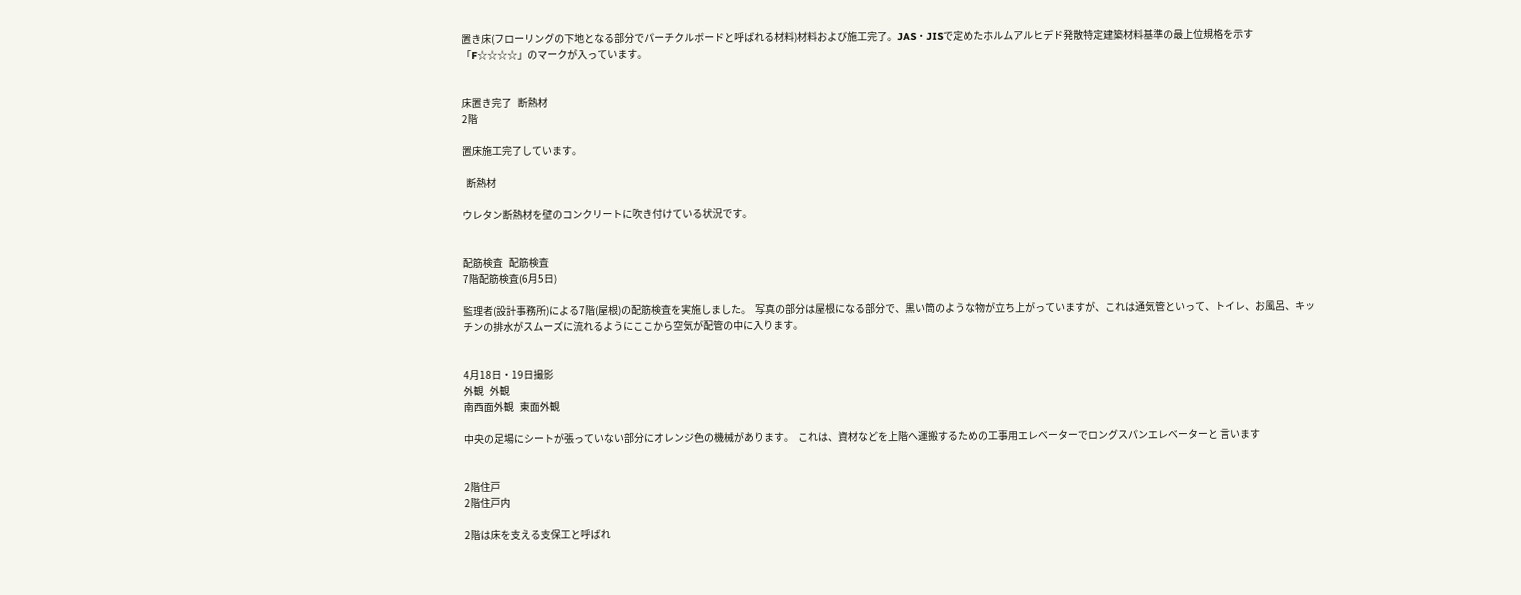置き床(フローリングの下地となる部分でパーチクルボードと呼ばれる材料)材料および施工完了。JAS・JISで定めたホルムアルヒデド発散特定建築材料基準の最上位規格を示す「F☆☆☆☆」のマークが入っています。


床置き完了   断熱材
2階

置床施工完了しています。

  断熱材

ウレタン断熱材を壁のコンクリートに吹き付けている状況です。


配筋検査   配筋検査
7階配筋検査(6月5日)

監理者(設計事務所)による7階(屋根)の配筋検査を実施しました。  写真の部分は屋根になる部分で、黒い筒のような物が立ち上がっていますが、これは通気管といって、トイレ、お風呂、キッチンの排水がスムーズに流れるようにここから空気が配管の中に入ります。


4月18日・19日撮影
外観   外観
南西面外観   東面外観

中央の足場にシートが張っていない部分にオレンジ色の機械があります。  これは、資材などを上階へ運搬するための工事用エレベーターでロングスパンエレベーターと 言います


2階住戸
2階住戸内

2階は床を支える支保工と呼ばれ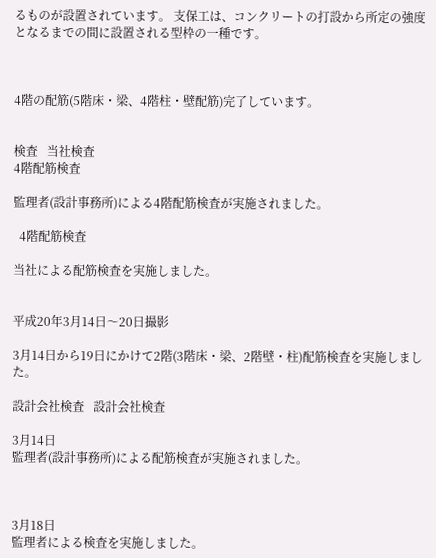るものが設置されています。 支保工は、コンクリートの打設から所定の強度となるまでの間に設置される型枠の一種です。



4階の配筋(5階床・梁、4階柱・壁配筋)完了しています。


検査   当社検査
4階配筋検査

監理者(設計事務所)による4階配筋検査が実施されました。

  4階配筋検査

当社による配筋検査を実施しました。


平成20年3月14日〜20日撮影

3月14日から19日にかけて2階(3階床・梁、2階壁・柱)配筋検査を実施しました。

設計会社検査   設計会社検査

3月14日
監理者(設計事務所)による配筋検査が実施されました。



3月18日
監理者による検査を実施しました。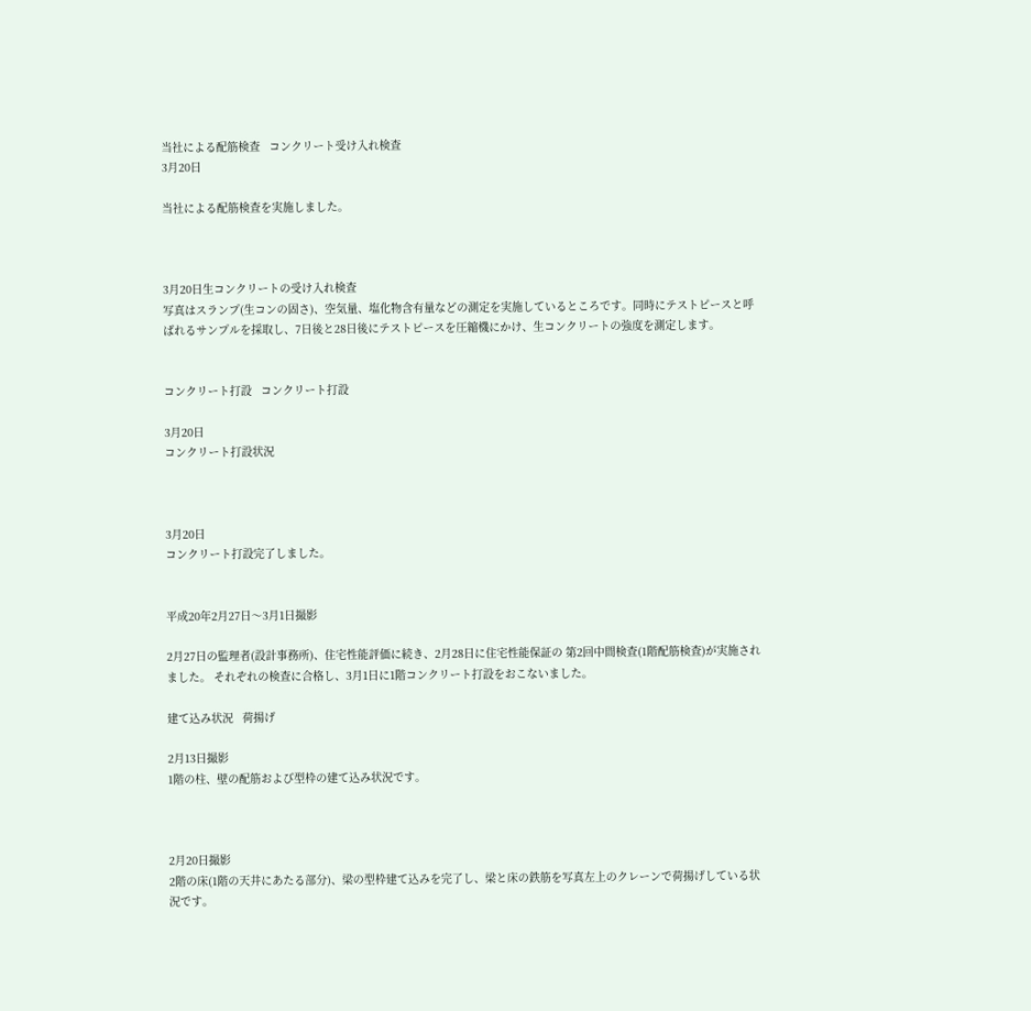当社による配筋検査   コンクリート受け入れ検査
3月20日

当社による配筋検査を実施しました。



3月20日生コンクリートの受け入れ検査
写真はスランプ(生コンの固さ)、空気量、塩化物含有量などの測定を実施しているところです。同時にテストピースと呼ばれるサンプルを採取し、7日後と28日後にテストピースを圧縮機にかけ、生コンクリートの強度を測定します。


コンクリート打設   コンクリート打設

3月20日
コンクリート打設状況



3月20日
コンクリート打設完了しました。


平成20年2月27日〜3月1日撮影

2月27日の監理者(設計事務所)、住宅性能評価に続き、2月28日に住宅性能保証の 第2回中間検査(1階配筋検査)が実施されました。 それぞれの検査に合格し、3月1日に1階コンクリート打設をおこないました。

建て込み状況   荷揚げ

2月13日撮影
1階の柱、壁の配筋および型枠の建て込み状況です。



2月20日撮影
2階の床(1階の天井にあたる部分)、梁の型枠建て込みを完了し、梁と床の鉄筋を写真左上のクレーンで荷揚げしている状況です。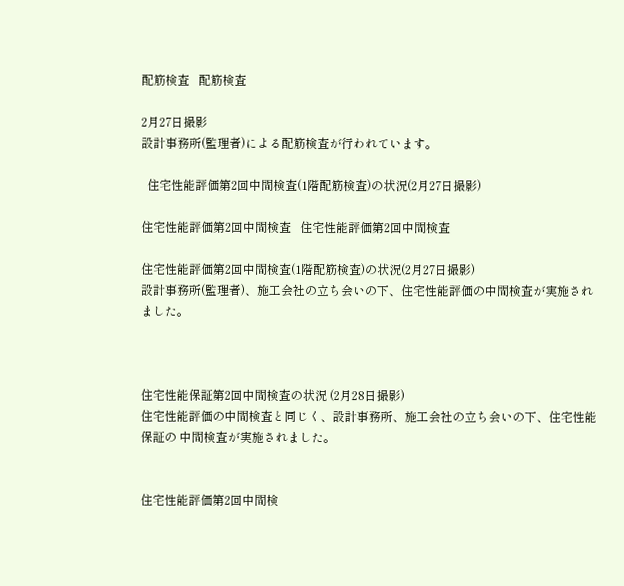配筋検査   配筋検査

2月27日撮影
設計事務所(監理者)による配筋検査が行われています。

  住宅性能評価第2回中間検査(1階配筋検査)の状況(2月27日撮影)

住宅性能評価第2回中間検査   住宅性能評価第2回中間検査

住宅性能評価第2回中間検査(1階配筋検査)の状況(2月27日撮影)
設計事務所(監理者)、施工会社の立ち会いの下、住宅性能評価の中間検査が実施されました。



住宅性能保証第2回中間検査の状況 (2月28日撮影)
住宅性能評価の中間検査と同じく、設計事務所、施工会社の立ち会いの下、住宅性能保証の 中間検査が実施されました。


住宅性能評価第2回中間検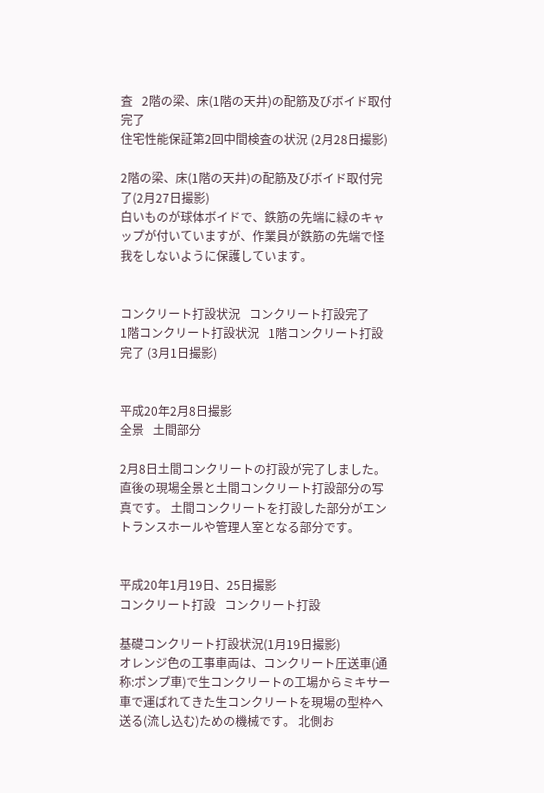査   2階の梁、床(1階の天井)の配筋及びボイド取付完了
住宅性能保証第2回中間検査の状況 (2月28日撮影)

2階の梁、床(1階の天井)の配筋及びボイド取付完了(2月27日撮影)
白いものが球体ボイドで、鉄筋の先端に緑のキャップが付いていますが、作業員が鉄筋の先端で怪我をしないように保護しています。


コンクリート打設状況   コンクリート打設完了
1階コンクリート打設状況   1階コンクリート打設完了 (3月1日撮影)


平成20年2月8日撮影
全景   土間部分

2月8日土間コンクリートの打設が完了しました。直後の現場全景と土間コンクリート打設部分の写真です。 土間コンクリートを打設した部分がエントランスホールや管理人室となる部分です。


平成20年1月19日、25日撮影
コンクリート打設   コンクリート打設

基礎コンクリート打設状況(1月19日撮影)
オレンジ色の工事車両は、コンクリート圧送車(通称:ポンプ車)で生コンクリートの工場からミキサー車で運ばれてきた生コンクリートを現場の型枠へ送る(流し込む)ための機械です。 北側お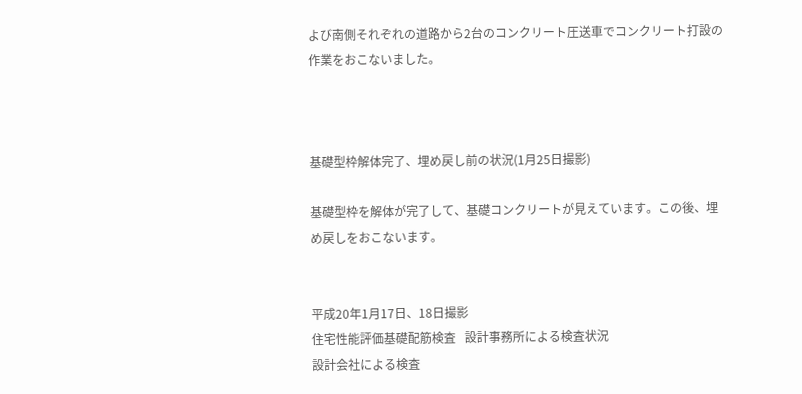よび南側それぞれの道路から2台のコンクリート圧送車でコンクリート打設の作業をおこないました。



基礎型枠解体完了、埋め戻し前の状況(1月25日撮影)

基礎型枠を解体が完了して、基礎コンクリートが見えています。この後、埋め戻しをおこないます。


平成20年1月17日、18日撮影
住宅性能評価基礎配筋検査   設計事務所による検査状況
設計会社による検査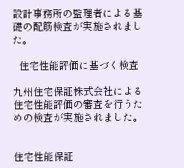設計事務所の監理者による基礎の配筋検査が実施されました。

  住宅性能評価に基づく検査

九州住宅保証株式会社による住宅性能評価の審査を行うための検査が実施されました。


住宅性能保証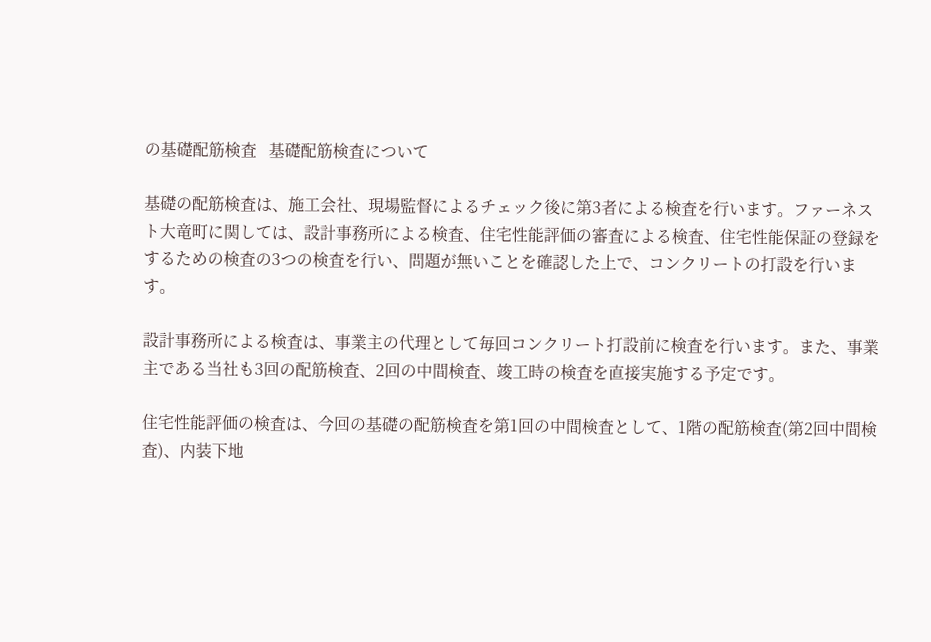の基礎配筋検査   基礎配筋検査について

基礎の配筋検査は、施工会社、現場監督によるチェック後に第3者による検査を行います。ファーネスト大竜町に関しては、設計事務所による検査、住宅性能評価の審査による検査、住宅性能保証の登録をするための検査の3つの検査を行い、問題が無いことを確認した上で、コンクリートの打設を行います。

設計事務所による検査は、事業主の代理として毎回コンクリート打設前に検査を行います。また、事業主である当社も3回の配筋検査、2回の中間検査、竣工時の検査を直接実施する予定です。

住宅性能評価の検査は、今回の基礎の配筋検査を第1回の中間検査として、1階の配筋検査(第2回中間検査)、内装下地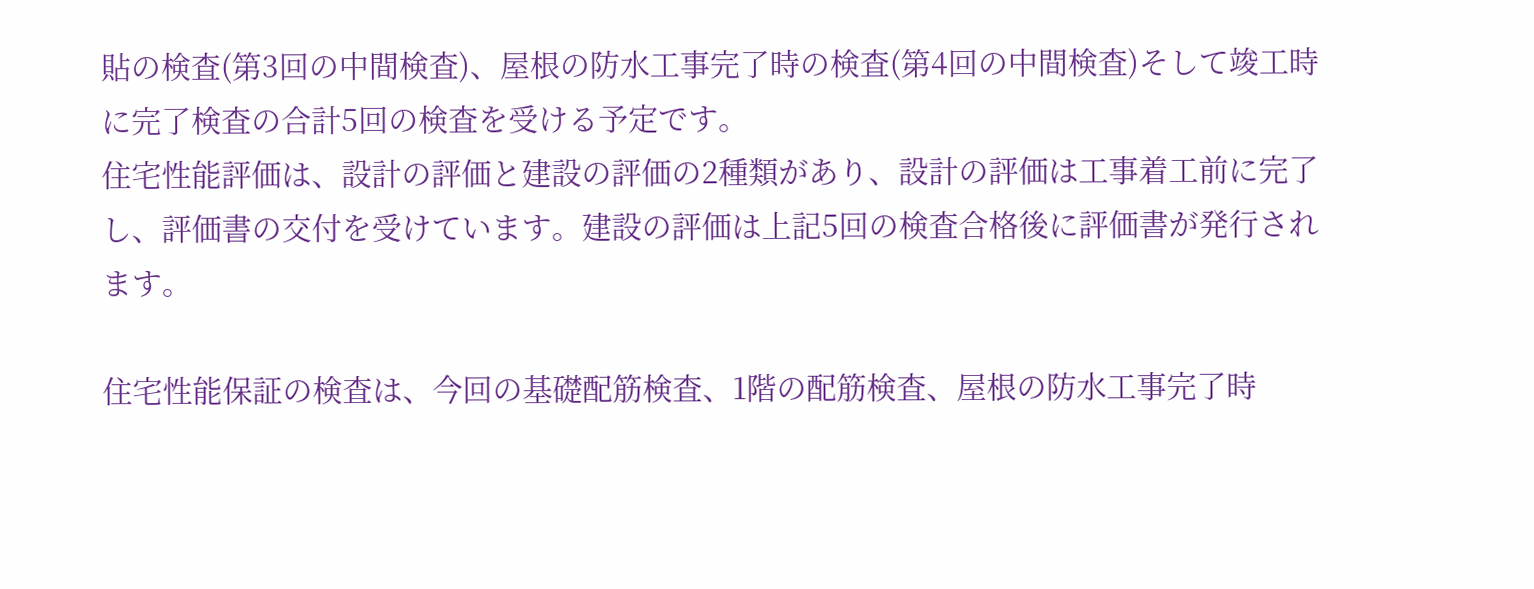貼の検査(第3回の中間検査)、屋根の防水工事完了時の検査(第4回の中間検査)そして竣工時に完了検査の合計5回の検査を受ける予定です。
住宅性能評価は、設計の評価と建設の評価の2種類があり、設計の評価は工事着工前に完了し、評価書の交付を受けています。建設の評価は上記5回の検査合格後に評価書が発行されます。

住宅性能保証の検査は、今回の基礎配筋検査、1階の配筋検査、屋根の防水工事完了時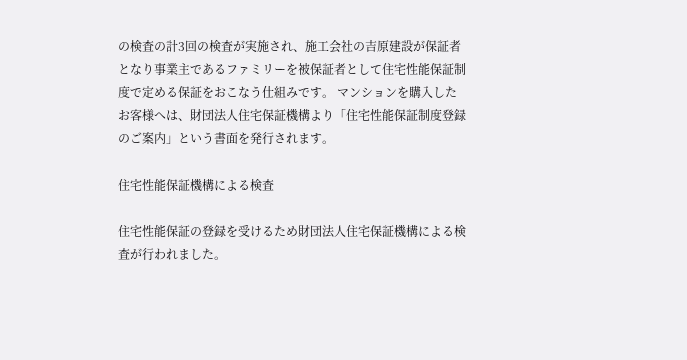の検査の計3回の検査が実施され、施工会社の吉原建設が保証者となり事業主であるファミリーを被保証者として住宅性能保証制度で定める保証をおこなう仕組みです。 マンションを購入したお客様へは、財団法人住宅保証機構より「住宅性能保証制度登録のご案内」という書面を発行されます。

住宅性能保証機構による検査

住宅性能保証の登録を受けるため財団法人住宅保証機構による検査が行われました。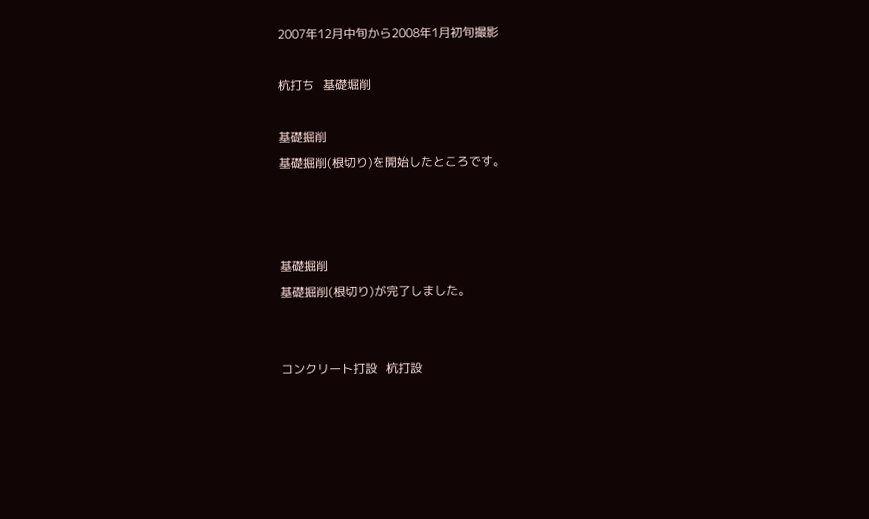2007年12月中旬から2008年1月初旬撮影

杭打ち   基礎堀削

基礎掘削
基礎掘削(根切り)を開始したところです。



基礎掘削
基礎掘削(根切り)が完了しました。


コンクリート打設   杭打設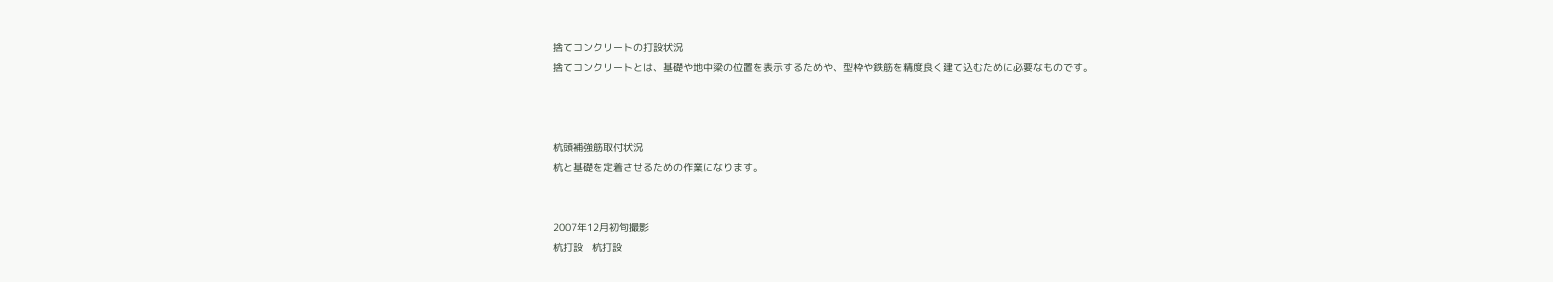捨てコンクリートの打設状況
捨てコンクリートとは、基礎や地中梁の位置を表示するためや、型枠や鉄筋を精度良く建て込むために必要なものです。



杭頭補強筋取付状況
杭と基礎を定着させるための作業になります。


2007年12月初旬撮影
杭打設   杭打設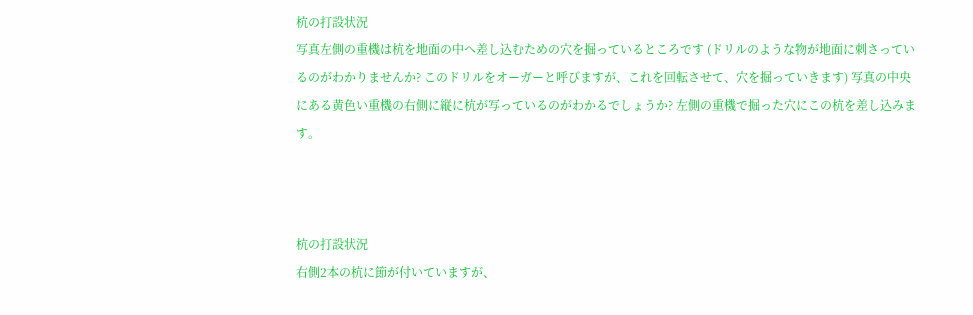杭の打設状況
写真左側の重機は杭を地面の中へ差し込むための穴を掘っているところです (ドリルのような物が地面に刺さっているのがわかりませんか? このドリルをオーガーと呼びますが、これを回転させて、穴を掘っていきます) 写真の中央にある黄色い重機の右側に縦に杭が写っているのがわかるでしょうか? 左側の重機で掘った穴にこの杭を差し込みます。



杭の打設状況
右側2本の杭に節が付いていますが、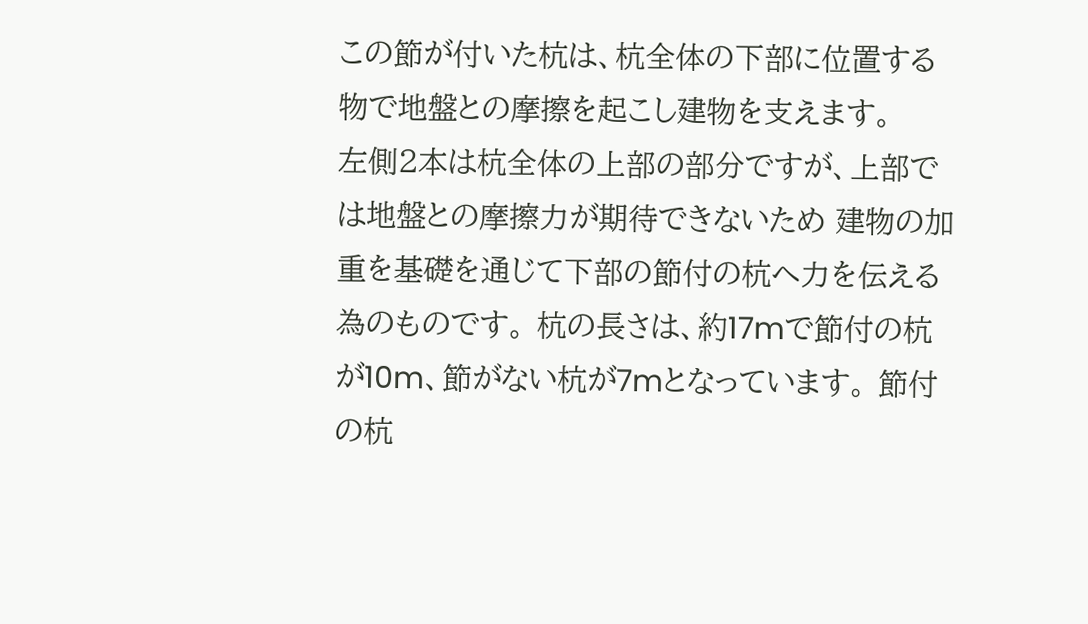この節が付いた杭は、杭全体の下部に位置する物で地盤との摩擦を起こし建物を支えます。
左側2本は杭全体の上部の部分ですが、上部では地盤との摩擦力が期待できないため 建物の加重を基礎を通じて下部の節付の杭へ力を伝える為のものです。 杭の長さは、約17mで節付の杭が10m、節がない杭が7mとなっています。 節付の杭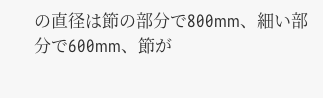の直径は節の部分で800mm、細い部分で600mm、節が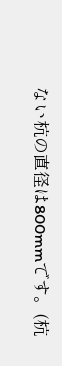ない杭の直径は800mmです。(杭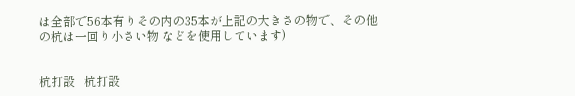は全部で56本有りその内の35本が上記の大きさの物で、その他の杭は一回り小さい物 などを使用しています)


杭打設   杭打設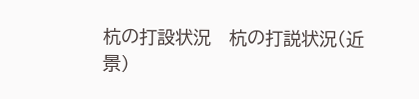杭の打設状況   杭の打説状況(近景)